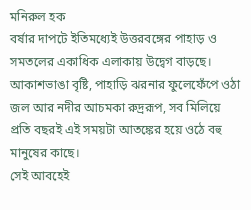মনিরুল হক
বর্ষার দাপটে ইতিমধ্যেই উত্তরবঙ্গের পাহাড় ও সমতলের একাধিক এলাকায় উদ্বেগ বাড়ছে। আকাশভাঙা বৃষ্টি, পাহাড়ি ঝরনার ফুলেফেঁপে ওঠা জল আর নদীর আচমকা রুদ্ররূপ, সব মিলিয়ে প্রতি বছরই এই সময়টা আতঙ্কের হয়ে ওঠে বহু মানুষের কাছে।
সেই আবহেই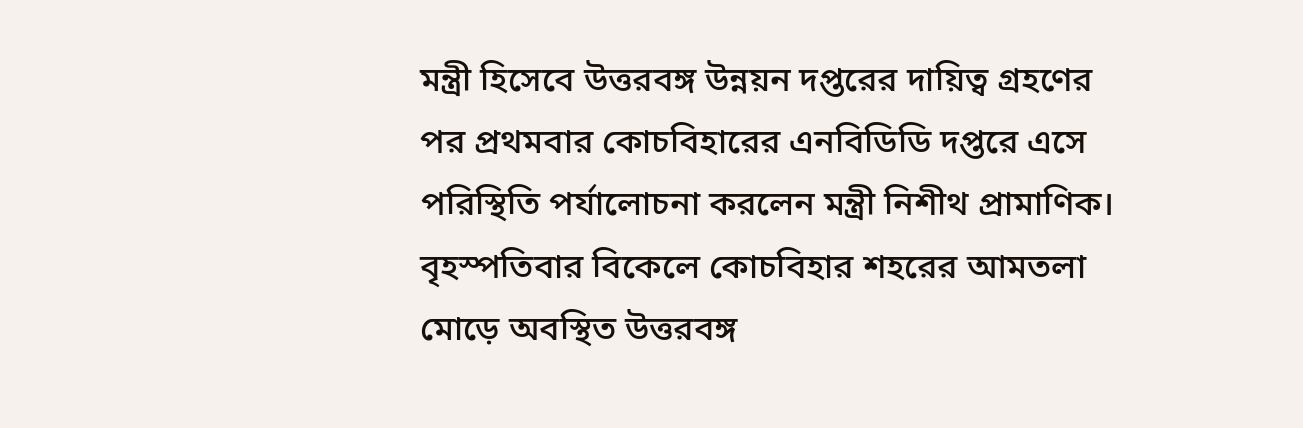মন্ত্রী হিসেবে উত্তরবঙ্গ উন্নয়ন দপ্তরের দায়িত্ব গ্রহণের পর প্রথমবার কোচবিহারের এনবিডিডি দপ্তরে এসে পরিস্থিতি পর্যালোচনা করলেন মন্ত্রী নিশীথ প্রামাণিক।
বৃহস্পতিবার বিকেলে কোচবিহার শহরের আমতলা মোড়ে অবস্থিত উত্তরবঙ্গ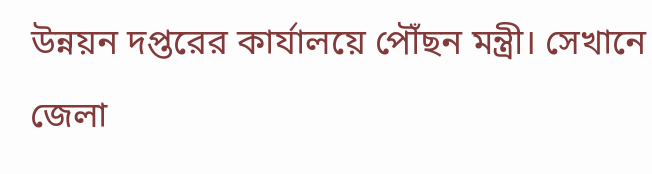উন্নয়ন দপ্তরের কার্যালয়ে পৌঁছন মন্ত্রী। সেখানে জেলা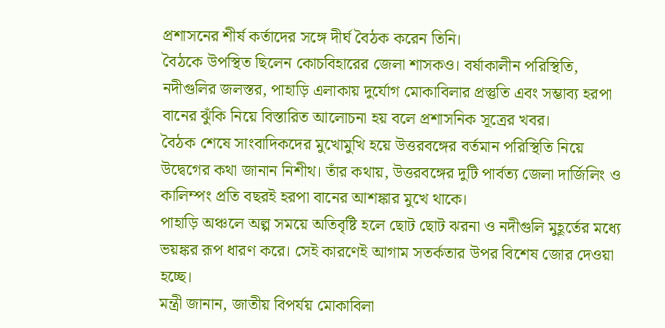প্রশাসনের শীর্ষ কর্তাদের সঙ্গে দীর্ঘ বৈঠক করেন তিনি।
বৈঠকে উপস্থিত ছিলেন কোচবিহারের জেলা শাসকও। বর্ষাকালীন পরিস্থিতি, নদীগুলির জলস্তর, পাহাড়ি এলাকায় দুর্যোগ মোকাবিলার প্রস্তুতি এবং সম্ভাব্য হরপা বানের ঝুঁকি নিয়ে বিস্তারিত আলোচনা হয় বলে প্রশাসনিক সূত্রের খবর।
বৈঠক শেষে সাংবাদিকদের মুখোমুখি হয়ে উত্তরবঙ্গের বর্তমান পরিস্থিতি নিয়ে উদ্বেগের কথা জানান নিশীথ। তাঁর কথায়, উত্তরবঙ্গের দুটি পার্বত্য জেলা দার্জিলিং ও কালিম্পং প্রতি বছরই হরপা বানের আশঙ্কার মুখে থাকে।
পাহাড়ি অঞ্চলে অল্প সময়ে অতিবৃষ্টি হলে ছোট ছোট ঝরনা ও নদীগুলি মুহূর্তের মধ্যে ভয়ঙ্কর রূপ ধারণ করে। সেই কারণেই আগাম সতর্কতার উপর বিশেষ জোর দেওয়া হচ্ছে।
মন্ত্রী জানান, জাতীয় বিপর্যয় মোকাবিলা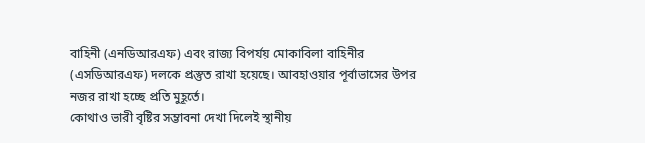বাহিনী (এনডিআরএফ) এবং রাজ্য বিপর্যয় মোকাবিলা বাহিনীর (এসডিআরএফ) দলকে প্রস্তুত রাখা হয়েছে। আবহাওয়ার পূর্বাভাসের উপর নজর রাখা হচ্ছে প্রতি মুহূর্তে।
কোথাও ভারী বৃষ্টির সম্ভাবনা দেখা দিলেই স্থানীয়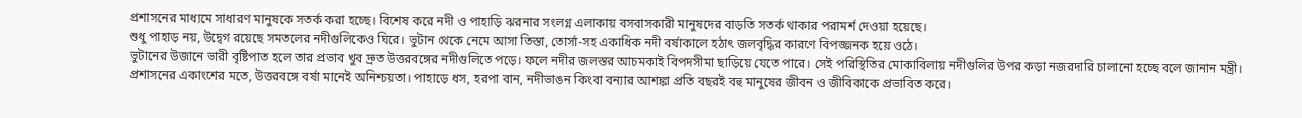প্রশাসনের মাধ্যমে সাধারণ মানুষকে সতর্ক করা হচ্ছে। বিশেষ করে নদী ও পাহাড়ি ঝরনার সংলগ্ন এলাকায় বসবাসকারী মানুষদের বাড়তি সতর্ক থাকার পরামর্শ দেওয়া হয়েছে।
শুধু পাহাড় নয়, উদ্বেগ রয়েছে সমতলের নদীগুলিকেও ঘিরে। ভুটান থেকে নেমে আসা তিস্তা, তোর্সা-সহ একাধিক নদী বর্ষাকালে হঠাৎ জলবৃদ্ধির কারণে বিপজ্জনক হয়ে ওঠে।
ভুটানের উজানে ভারী বৃষ্টিপাত হলে তার প্রভাব খুব দ্রুত উত্তরবঙ্গের নদীগুলিতে পড়ে। ফলে নদীর জলস্তর আচমকাই বিপদসীমা ছাড়িয়ে যেতে পারে। সেই পরিস্থিতির মোকাবিলায় নদীগুলির উপর কড়া নজরদারি চালানো হচ্ছে বলে জানান মন্ত্রী।
প্রশাসনের একাংশের মতে, উত্তরবঙ্গে বর্ষা মানেই অনিশ্চয়তা। পাহাড়ে ধস, হরপা বান, নদীভাঙন কিংবা বন্যার আশঙ্কা প্রতি বছরই বহু মানুষের জীবন ও জীবিকাকে প্রভাবিত করে।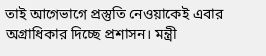তাই আগেভাগে প্রস্তুতি নেওয়াকেই এবার অগ্রাধিকার দিচ্ছে প্রশাসন। মন্ত্রী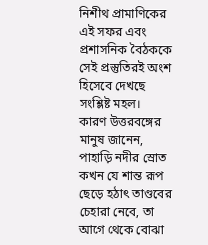নিশীথ প্রামাণিকের এই সফর এবং প্রশাসনিক বৈঠককে সেই প্রস্তুতিরই অংশ হিসেবে দেখছে সংশ্লিষ্ট মহল।
কারণ উত্তরবঙ্গের মানুষ জানেন, পাহাড়ি নদীর স্রোত কখন যে শান্ত রূপ ছেড়ে হঠাৎ তাণ্ডবের চেহারা নেবে, তা আগে থেকে বোঝা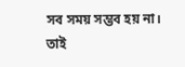সব সময় সম্ভব হয় না। তাই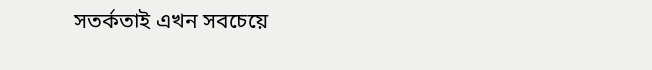সতর্কতাই এখন সবচেয়ে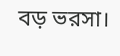বড় ভরসা।